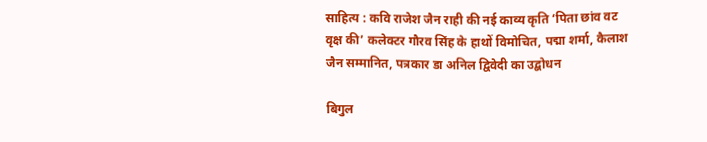साहित्य : कवि राजेश जैन राही की नई काव्य कृति ‘पिता छांव वट वृक्ष की’ कलेक्टर गौरव सिंह के हाथों विमोचित, पद्मा शर्मा, कैलाश जैन सम्मानित, पत्रकार डा अनिल द्विवेदी का उद्बोधन

बिगुल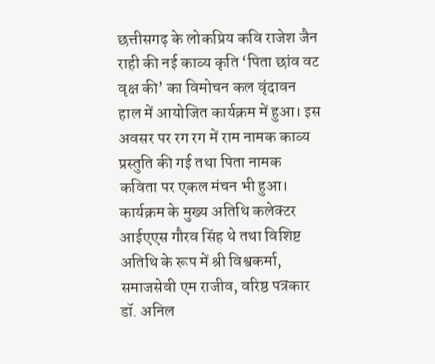छत्तीसगढ़ के लोकप्रिय कवि राजेश जैन राही की नई काव्य कृति ‘पिता छांव वट वृक्ष की’ का विमोचन कल वृंदावन हाल में आयोजित कार्यक्रम में हुआ। इस अवसर पर रग रग में राम नामक काव्य प्रस्तुति की गई तथा पिता नामक कविता पर एकल मंचन भी हुआ।
कार्यक्रम के मुख्य अतिथि कलेक्टर आईएएस गौरव सिंह थे तथा विशिष्ट अतिथि के रूप में श्री विश्वकर्मा, समाजसेवी एम राजीव, वरिष्ठ पत्रकार डॉ. अनिल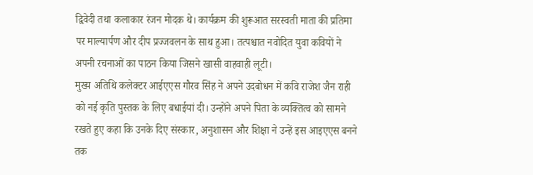द्विवेदी तथा कलाकार रंजन मोदक थे। कार्यक्रम की शुरूआत सरस्वती माता की प्रतिमा पर माल्यार्पण और दीप प्रज्जवलन के साथ हुआ। तत्पश्चात नवोदित युवा कवियों ने अपनी रचनाओं का पाठन किया जिसने खासी वाहवाही लूटी।
मुख्य अतिथि कलेक्टर आईएएस गौरव सिंह ने अपने उदबोधन में कवि राजेश जैन राही को नई कृति पुस्तक के लिए बधाईयां दी। उन्होंने अपने पिता के व्यक्तित्व को सामने रखते हुए कहा कि उनके दिए संस्कार, अनुशासन और शिक्षा ने उन्हें इस आइएएस बनने तक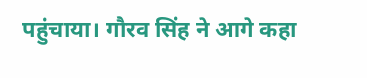पहुंचाया। गौरव सिंह ने आगे कहा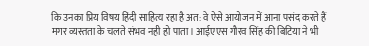कि उनका प्रिय विषय हिंदी साहित्य रहा है अत: वे ऐसे आयोजन में आना पसंद करते हैं मगर व्यस्तता के चलते संभव नही हो पाता। आईएएस गौरव सिंह की बिटिया ने भी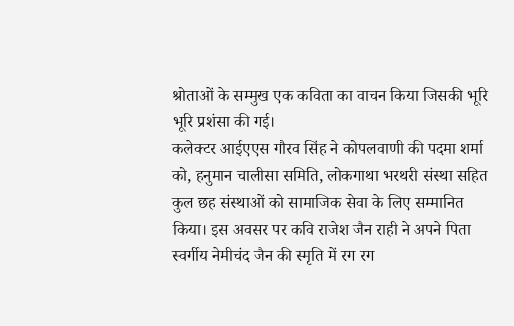श्रोताओं के सम्मुख एक कविता का वाचन किया जिसकी भूरि भूरि प्रशंसा की गई।
कलेक्टर आईएएस गौरव सिंह ने कोपलवाणी की पदमा शर्मा को, हनुमान चालीसा समिति, लोकगाथा भरथरी संस्था सहित कुल छह संस्थाओं को सामाजिक सेवा के लिए सम्मानित किया। इस अवसर पर कवि राजेश जैन राही ने अपने पिता स्वर्गीय नेमीचंद जैन की स्मृति में रग रग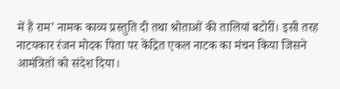में हैं राम’ नामक काव्य प्रस्तुति दी तथा श्रोताओं की तालियां बटोरीं। इसी तरह नाटयकार रंजन मोदक पिता पर केंद्रित एकल नाटक का मंचन किया जिसने आमंत्रितों को संदेश दिया।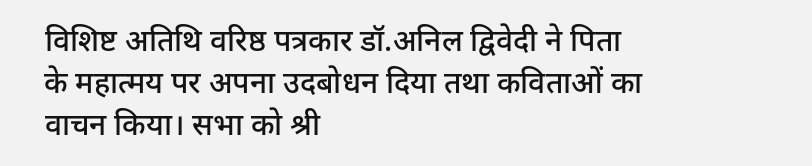विशिष्ट अतिथि वरिष्ठ पत्रकार डॉ.अनिल द्विवेदी ने पिता के महात्मय पर अपना उदबोधन दिया तथा कविताओं का वाचन किया। सभा को श्री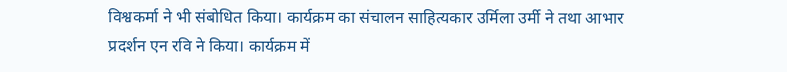विश्वकर्मा ने भी संबोधित किया। कार्यक्रम का संचालन साहित्यकार उर्मिला उर्मी ने तथा आभार प्रदर्शन एन रवि ने किया। कार्यक्रम में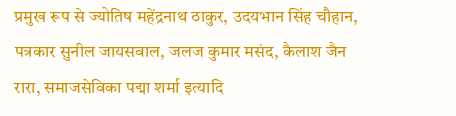प्रमुख रूप से ज्योतिष महेंद्रनाथ ठाकुर, उदयभान सिंह चौहान, पत्रकार सुनील जायसवाल, जलज कुमार मसंद, कैलाश जैन रारा, समाजसेविका पद्मा शर्मा इत्यादि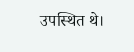उपस्थित थे।